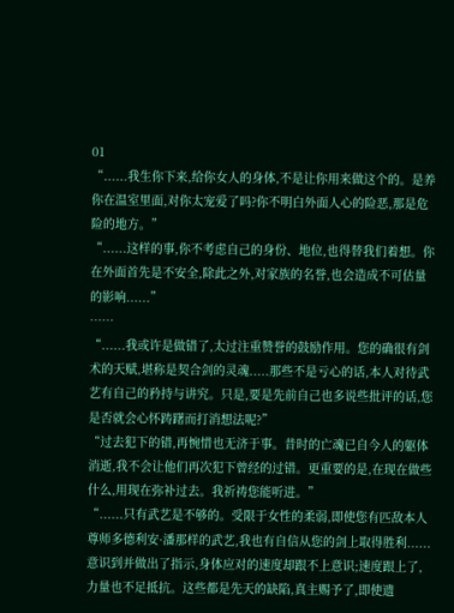01
“......我生你下来,给你女人的身体,不是让你用来做这个的。是养你在温室里面,对你太宠爱了吗?你不明白外面人心的险恶,那是危险的地方。”
“......这样的事,你不考虑自己的身份、地位,也得替我们着想。你在外面首先是不安全,除此之外,对家族的名誉,也会造成不可估量的影响......”
……
“......我或许是做错了,太过注重赞誉的鼓励作用。您的确很有剑术的天赋,堪称是契合剑的灵魂.....那些不是亏心的话,本人对待武艺有自己的矜持与讲究。只是,要是先前自己也多说些批评的话,您是否就会心怀踌躇而打消想法呢?”
“过去犯下的错,再惋惜也无济于事。昔时的亡魂已自今人的躯体消逝,我不会让他们再次犯下曾经的过错。更重要的是,在现在做些什么,用现在弥补过去。我祈祷您能听进。”
“......只有武艺是不够的。受限于女性的柔弱,即使您有匹敌本人尊师多德利安·潘那样的武艺,我也有自信从您的剑上取得胜利......意识到并做出了指示,身体应对的速度却跟不上意识;速度跟上了,力量也不足抵抗。这些都是先天的缺陷,真主赐予了,即使遗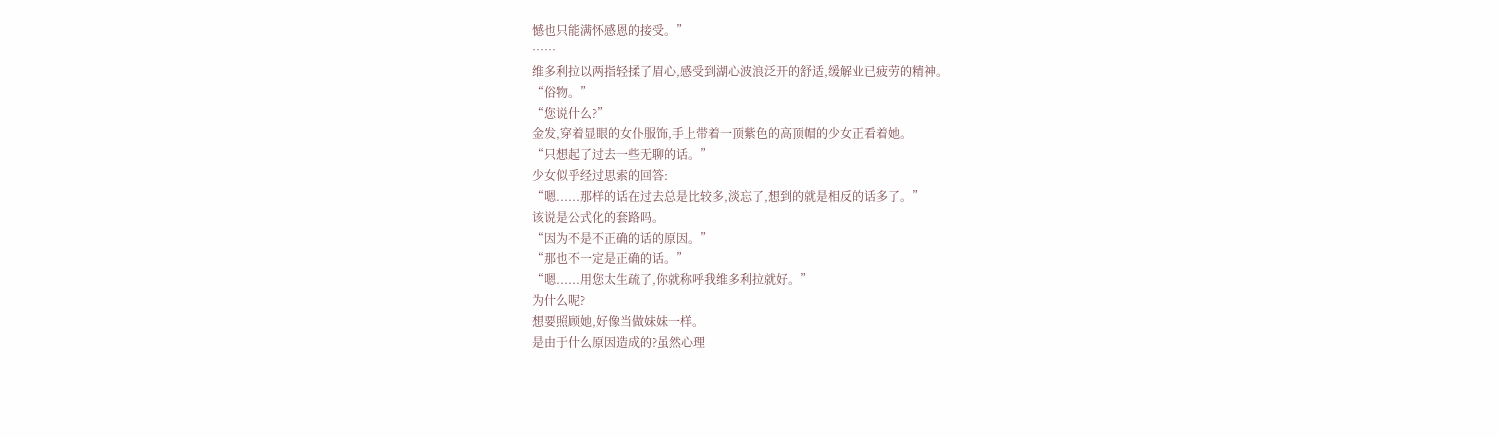憾也只能满怀感恩的接受。”
……
维多利拉以两指轻揉了眉心,感受到湖心波浪泛开的舒适,缓解业已疲劳的精神。
“俗物。”
“您说什么?”
金发,穿着显眼的女仆服饰,手上带着一顶紫色的高顶帽的少女正看着她。
“只想起了过去一些无聊的话。”
少女似乎经过思索的回答:
“嗯......那样的话在过去总是比较多,淡忘了,想到的就是相反的话多了。”
该说是公式化的套路吗。
“因为不是不正确的话的原因。”
“那也不一定是正确的话。”
“嗯......用您太生疏了,你就称呼我维多利拉就好。”
为什么呢?
想要照顾她,好像当做妹妹一样。
是由于什么原因造成的?虽然心理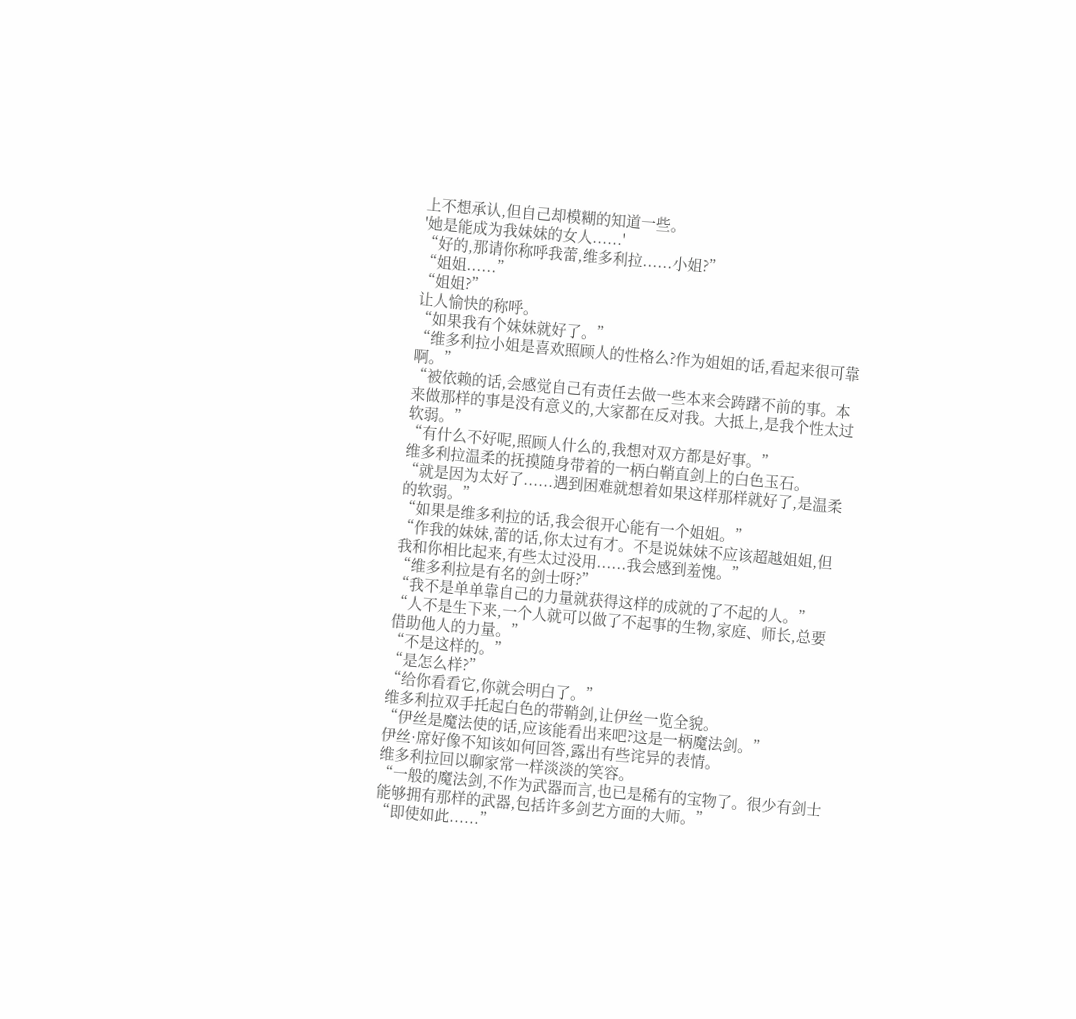上不想承认,但自己却模糊的知道一些。
'她是能成为我妹妹的女人......'
“好的,那请你称呼我蕾,维多利拉......小姐?”
“姐姐......”
“姐姐?”
让人愉快的称呼。
“如果我有个妹妹就好了。”
“维多利拉小姐是喜欢照顾人的性格么?作为姐姐的话,看起来很可靠啊。”
“被依赖的话,会感觉自己有责任去做一些本来会踌躇不前的事。本来做那样的事是没有意义的,大家都在反对我。大抵上,是我个性太过软弱。”
“有什么不好呢,照顾人什么的,我想对双方都是好事。”
维多利拉温柔的抚摸随身带着的一柄白鞘直剑上的白色玉石。
“就是因为太好了......遇到困难就想着如果这样那样就好了,是温柔的软弱。”
“如果是维多利拉的话,我会很开心能有一个姐姐。”
“作我的妹妹,蕾的话,你太过有才。不是说妹妹不应该超越姐姐,但我和你相比起来,有些太过没用......我会感到羞愧。”
“维多利拉是有名的剑士呀?”
“我不是单单靠自己的力量就获得这样的成就的了不起的人。”
“人不是生下来,一个人就可以做了不起事的生物,家庭、师长,总要借助他人的力量。”
“不是这样的。”
“是怎么样?”
“给你看看它,你就会明白了。”
维多利拉双手托起白色的带鞘剑,让伊丝一览全貌。
“伊丝是魔法使的话,应该能看出来吧?这是一柄魔法剑。”
伊丝·席好像不知该如何回答,露出有些诧异的表情。
维多利拉回以聊家常一样淡淡的笑容。
“一般的魔法剑,不作为武器而言,也已是稀有的宝物了。很少有剑士能够拥有那样的武器,包括许多剑艺方面的大师。”
“即使如此......”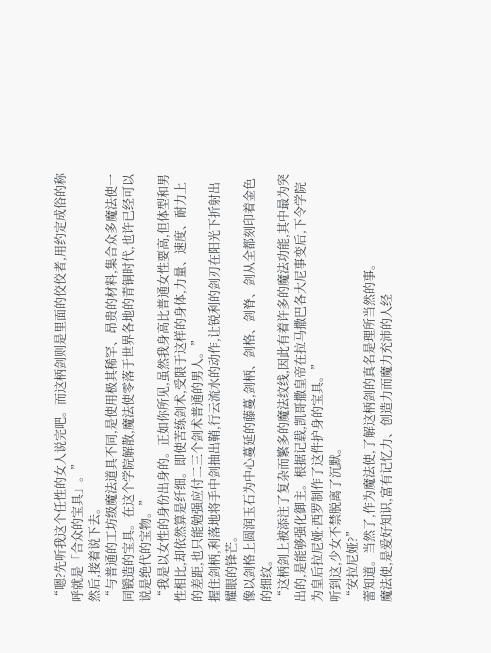“嗯?先听我这个任性的女人说完吧。而这柄剑则是里面的佼佼者,用约定成俗的称呼就是「合众的宝具」。”
然后,接着说下去。
“与普通的工坊级魔法道具不同,是使用极其稀罕、昂贵的材料,集合众多魔法使一同锻造的宝具。在这个学院解散,魔法使零落于世界各地的青铜时代,也许已经可以说是绝代的宝物。”
“我是以女性的身份出身的。正如你所见,虽然我身高比普通女性要高,但体型和男性相比,却依然算是纤细。即使苦练剑术,受限于这样的身体,力量、速度、耐力上的差距,也只能勉强应付二三个剑术普通的男人。”
握住剑柄,利落地将手中剑抽出鞘,行云流水的动作,让锐利的剑刃在阳光下折射出耀眼的锋芒。
像以剑格上圆润玉石为中心蔓延的藤蔓,剑柄、剑格、剑脊、剑从全都刻印着金色的细纹。
“这柄剑上被添注了复杂而繁多的魔法纹线,因此有着许多的魔法功能,其中最为突出的,是能够强化御主。根据记载,凯哥撒皇帝在拉马撒巴各大尼事变后,下令学院为皇后拉尼娅·西罗制作了这件护身的宝具。”
听到这,少女不禁脱离了沉默。
“安拉尼娅?”
蕾知道。当然了,作为魔法使,了解这柄剑的真名是理所当然的事。
魔法使,是爱好知识,富有记忆力、创造力而魔力充沛的人经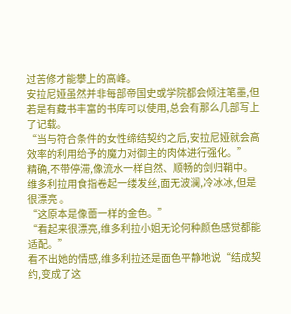过苦修才能攀上的高峰。
安拉尼娅虽然并非每部帝国史或学院都会倾注笔墨,但若是有藏书丰富的书库可以使用,总会有那么几部写上了记载。
“当与符合条件的女性缔结契约之后,安拉尼娅就会高效率的利用给予的魔力对御主的肉体进行强化。”
精确,不带停滞,像流水一样自然、顺畅的剑归鞘中。
维多利拉用食指卷起一缕发丝,面无波澜,冷冰冰,但是很漂亮 。
“这原本是像蕾一样的金色。”
“看起来很漂亮,维多利拉小姐无论何种颜色感觉都能适配。”
看不出她的情感,维多利拉还是面色平静地说“结成契约,变成了这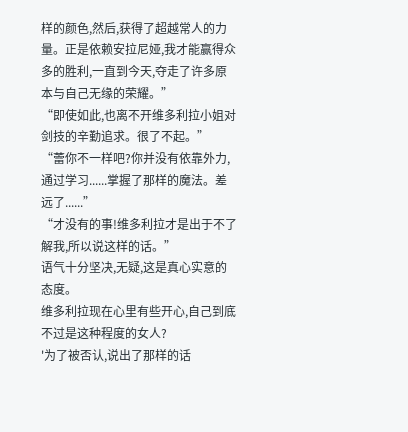样的颜色,然后,获得了超越常人的力量。正是依赖安拉尼娅,我才能赢得众多的胜利,一直到今天,夺走了许多原本与自己无缘的荣耀。”
“即使如此,也离不开维多利拉小姐对剑技的辛勤追求。很了不起。”
“蕾你不一样吧?你并没有依靠外力,通过学习......掌握了那样的魔法。差远了......”
“才没有的事!维多利拉才是出于不了解我,所以说这样的话。”
语气十分坚决,无疑,这是真心实意的态度。
维多利拉现在心里有些开心,自己到底不过是这种程度的女人?
'为了被否认,说出了那样的话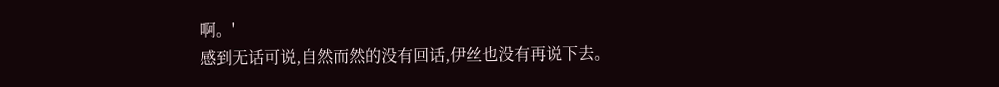啊。'
感到无话可说,自然而然的没有回话,伊丝也没有再说下去。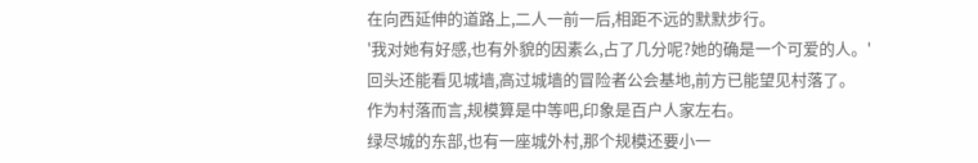在向西延伸的道路上,二人一前一后,相距不远的默默步行。
'我对她有好感,也有外貌的因素么,占了几分呢?她的确是一个可爱的人。'
回头还能看见城墙,高过城墙的冒险者公会基地,前方已能望见村落了。
作为村落而言,规模算是中等吧,印象是百户人家左右。
绿尽城的东部,也有一座城外村,那个规模还要小一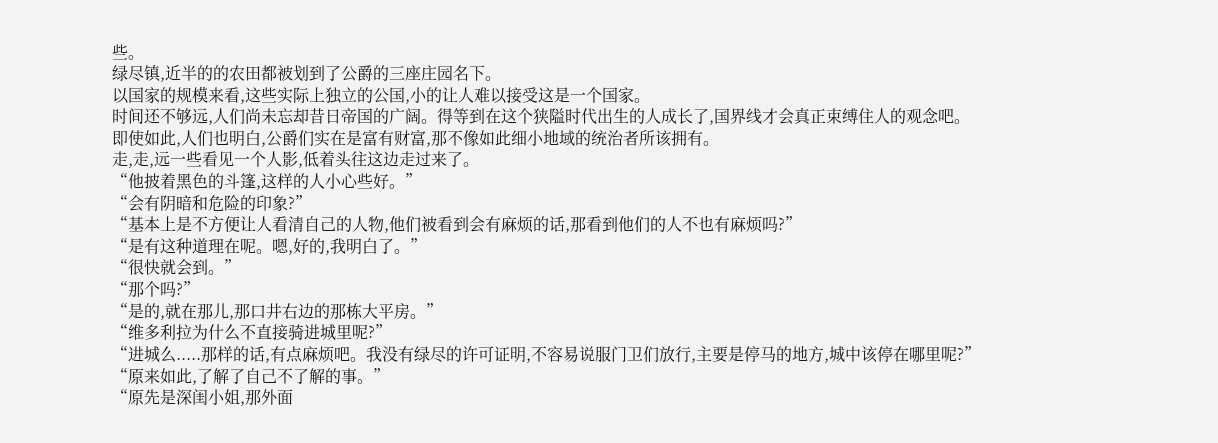些。
绿尽镇,近半的的农田都被划到了公爵的三座庄园名下。
以国家的规模来看,这些实际上独立的公国,小的让人难以接受这是一个国家。
时间还不够远,人们尚未忘却昔日帝国的广阔。得等到在这个狭隘时代出生的人成长了,国界线才会真正束缚住人的观念吧。
即使如此,人们也明白,公爵们实在是富有财富,那不像如此细小地域的统治者所该拥有。
走,走,远一些看见一个人影,低着头往这边走过来了。
“他披着黑色的斗篷,这样的人小心些好。”
“会有阴暗和危险的印象?”
“基本上是不方便让人看清自己的人物,他们被看到会有麻烦的话,那看到他们的人不也有麻烦吗?”
“是有这种道理在呢。嗯,好的,我明白了。”
“很快就会到。”
“那个吗?”
“是的,就在那儿,那口井右边的那栋大平房。”
“维多利拉为什么不直接骑进城里呢?”
“进城么.....那样的话,有点麻烦吧。我没有绿尽的许可证明,不容易说服门卫们放行,主要是停马的地方,城中该停在哪里呢?”
“原来如此,了解了自己不了解的事。”
“原先是深闺小姐,那外面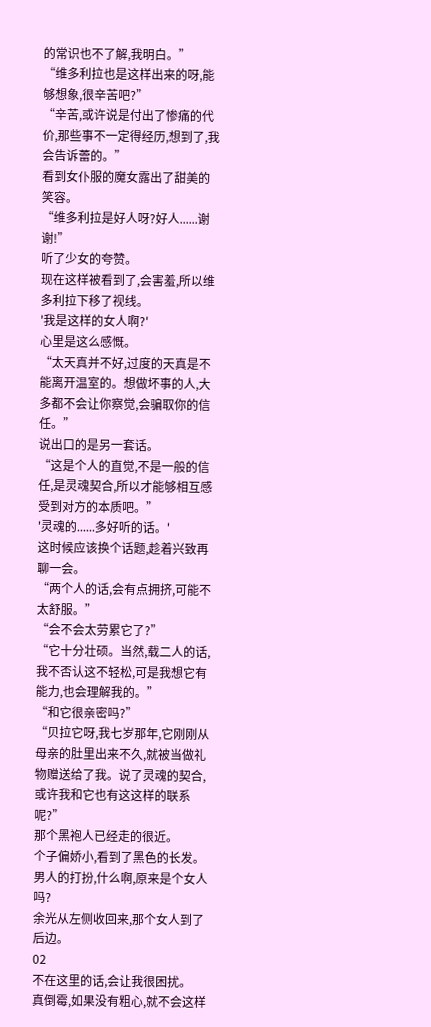的常识也不了解,我明白。”
“维多利拉也是这样出来的呀,能够想象,很辛苦吧?”
“辛苦,或许说是付出了惨痛的代价,那些事不一定得经历,想到了,我会告诉蕾的。”
看到女仆服的魔女露出了甜美的笑容。
“维多利拉是好人呀?好人......谢谢!”
听了少女的夸赞。
现在这样被看到了,会害羞,所以维多利拉下移了视线。
'我是这样的女人啊?'
心里是这么感慨。
“太天真并不好,过度的天真是不能离开温室的。想做坏事的人,大多都不会让你察觉,会骗取你的信任。”
说出口的是另一套话。
“这是个人的直觉,不是一般的信任,是灵魂契合,所以才能够相互感受到对方的本质吧。”
'灵魂的......多好听的话。'
这时候应该换个话题,趁着兴致再聊一会。
“两个人的话,会有点拥挤,可能不太舒服。”
“会不会太劳累它了?”
“它十分壮硕。当然,载二人的话,我不否认这不轻松,可是我想它有能力,也会理解我的。”
“和它很亲密吗?”
“贝拉它呀,我七岁那年,它刚刚从母亲的肚里出来不久,就被当做礼物赠送给了我。说了灵魂的契合,或许我和它也有这这样的联系呢?”
那个黑袍人已经走的很近。
个子偏娇小,看到了黑色的长发。男人的打扮,什么啊,原来是个女人吗?
余光从左侧收回来,那个女人到了后边。
02
不在这里的话,会让我很困扰。
真倒霉,如果没有粗心,就不会这样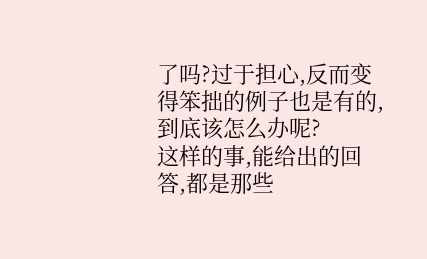了吗?过于担心,反而变得笨拙的例子也是有的,到底该怎么办呢?
这样的事,能给出的回答,都是那些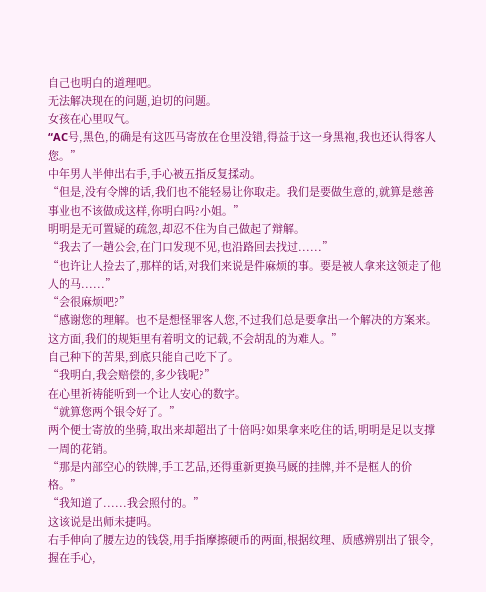自己也明白的道理吧。
无法解决现在的问题,迫切的问题。
女孩在心里叹气。
“AC号,黑色,的确是有这匹马寄放在仓里没错,得益于这一身黑袍,我也还认得客人您。”
中年男人半伸出右手,手心被五指反复揉动。
“但是,没有令牌的话,我们也不能轻易让你取走。我们是要做生意的,就算是慈善事业也不该做成这样,你明白吗?小姐。”
明明是无可置疑的疏忽,却忍不住为自己做起了辩解。
“我去了一趟公会,在门口发现不见,也沿路回去找过......”
“也许让人捡去了,那样的话,对我们来说是件麻烦的事。要是被人拿来这领走了他人的马......”
“会很麻烦吧?”
“感谢您的理解。也不是想怪罪客人您,不过我们总是要拿出一个解决的方案来。这方面,我们的规矩里有着明文的记载,不会胡乱的为难人。”
自己种下的苦果,到底只能自己吃下了。
“我明白,我会赔偿的,多少钱呢?”
在心里祈祷能听到一个让人安心的数字。
“就算您两个银令好了。”
两个便士寄放的坐骑,取出来却超出了十倍吗?如果拿来吃住的话,明明是足以支撑一周的花销。
“那是内部空心的铁牌,手工艺品,还得重新更换马厩的挂牌,并不是框人的价格。”
“我知道了......我会照付的。”
这该说是出师未捷吗。
右手伸向了腰左边的钱袋,用手指摩擦硬币的两面,根据纹理、质感辨别出了银令,握在手心,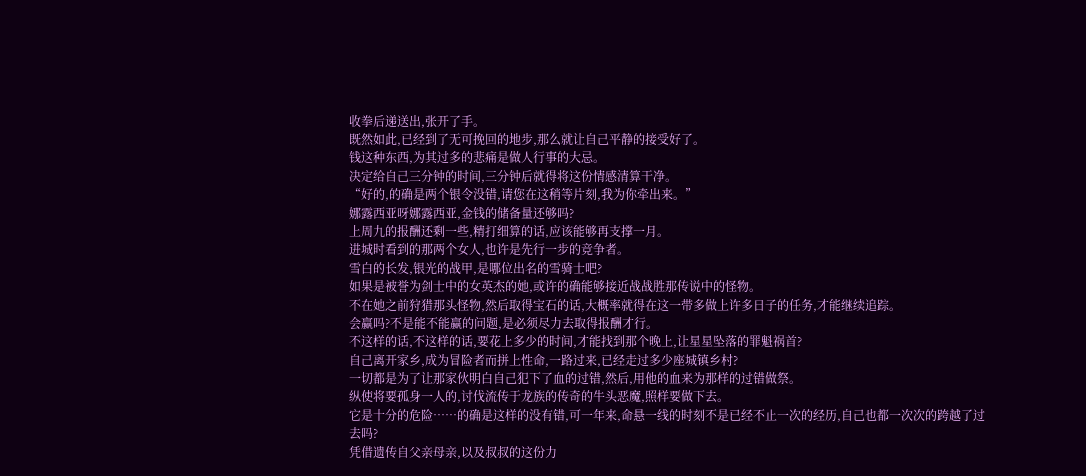收拳后递送出,张开了手。
既然如此,已经到了无可挽回的地步,那么就让自己平静的接受好了。
钱这种东西,为其过多的悲痛是做人行事的大忌。
决定给自己三分钟的时间,三分钟后就得将这份情感清算干净。
“好的,的确是两个银令没错,请您在这稍等片刻,我为你牵出来。”
娜露西亚呀娜露西亚,金钱的储备量还够吗?
上周九的报酬还剩一些,精打细算的话,应该能够再支撑一月。
进城时看到的那两个女人,也许是先行一步的竞争者。
雪白的长发,银光的战甲,是哪位出名的雪骑士吧?
如果是被誉为剑士中的女英杰的她,或许的确能够接近战战胜那传说中的怪物。
不在她之前狩猎那头怪物,然后取得宝石的话,大概率就得在这一带多做上许多日子的任务,才能继续追踪。
会赢吗?不是能不能赢的问题,是必须尽力去取得报酬才行。
不这样的话,不这样的话,要花上多少的时间,才能找到那个晚上,让星星坠落的罪魁祸首?
自己离开家乡,成为冒险者而拼上性命,一路过来,已经走过多少座城镇乡村?
一切都是为了让那家伙明白自己犯下了血的过错,然后,用他的血来为那样的过错做祭。
纵使将要孤身一人的,讨伐流传于龙族的传奇的牛头恶魔,照样要做下去。
它是十分的危险……的确是这样的没有错,可一年来,命悬一线的时刻不是已经不止一次的经历,自己也都一次次的跨越了过去吗?
凭借遗传自父亲母亲,以及叔叔的这份力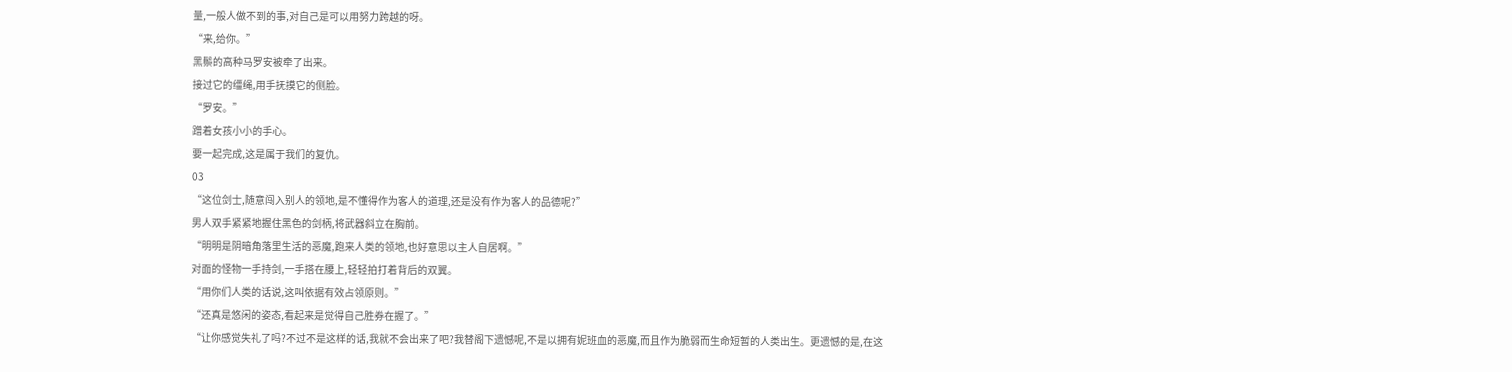量,一般人做不到的事,对自己是可以用努力跨越的呀。
“来,给你。”
黑鬃的高种马罗安被牵了出来。
接过它的缰绳,用手抚摸它的侧脸。
“罗安。”
蹭着女孩小小的手心。
要一起完成,这是属于我们的复仇。
03
“这位剑士,随意闯入别人的领地,是不懂得作为客人的道理,还是没有作为客人的品德呢?”
男人双手紧紧地握住黑色的剑柄,将武器斜立在胸前。
“明明是阴暗角落里生活的恶魔,跑来人类的领地,也好意思以主人自居啊。”
对面的怪物一手持剑,一手搭在腰上,轻轻拍打着背后的双翼。
“用你们人类的话说,这叫依据有效占领原则。”
“还真是悠闲的姿态,看起来是觉得自己胜券在握了。”
“让你感觉失礼了吗?不过不是这样的话,我就不会出来了吧?我替阁下遗憾呢,不是以拥有妮班血的恶魔,而且作为脆弱而生命短暂的人类出生。更遗憾的是,在这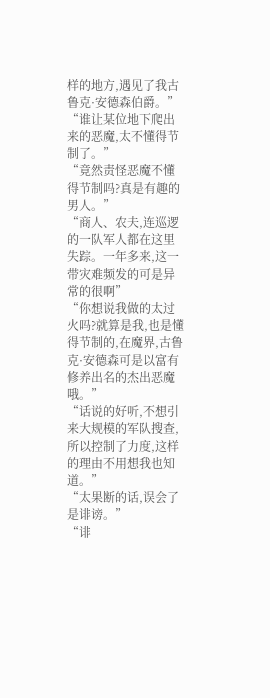样的地方,遇见了我古鲁克·安德森伯爵。”
“谁让某位地下爬出来的恶魔,太不懂得节制了。”
“竟然责怪恶魔不懂得节制吗?真是有趣的男人。”
“商人、农夫,连巡逻的一队军人都在这里失踪。一年多来,这一带灾难频发的可是异常的很啊”
“你想说我做的太过火吗?就算是我,也是懂得节制的,在魔界,古鲁克·安德森可是以富有修养出名的杰出恶魔哦。”
“话说的好听,不想引来大规模的军队搜查,所以控制了力度,这样的理由不用想我也知道。”
“太果断的话,误会了是诽谤。”
“诽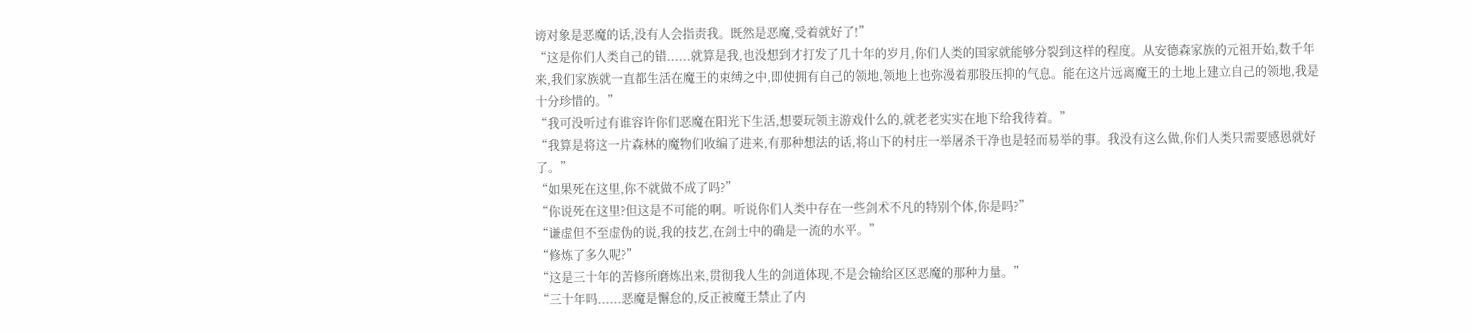谤对象是恶魔的话,没有人会指责我。既然是恶魔,受着就好了!”
“这是你们人类自己的错......就算是我,也没想到才打发了几十年的岁月,你们人类的国家就能够分裂到这样的程度。从安德森家族的元祖开始,数千年来,我们家族就一直都生活在魔王的束缚之中,即使拥有自己的领地,领地上也弥漫着那股压抑的气息。能在这片远离魔王的土地上建立自己的领地,我是十分珍惜的。”
“我可没听过有谁容许你们恶魔在阳光下生活,想要玩领主游戏什么的,就老老实实在地下给我待着。”
“我算是将这一片森林的魔物们收编了进来,有那种想法的话,将山下的村庄一举屠杀干净也是轻而易举的事。我没有这么做,你们人类只需要感恩就好了。”
“如果死在这里,你不就做不成了吗?”
“你说死在这里?但这是不可能的啊。听说你们人类中存在一些剑术不凡的特别个体,你是吗?”
“谦虚但不至虚伪的说,我的技艺,在剑士中的确是一流的水平。”
“修炼了多久呢?”
“这是三十年的苦修所磨炼出来,贯彻我人生的剑道体现,不是会输给区区恶魔的那种力量。”
“三十年吗......恶魔是懈怠的,反正被魔王禁止了内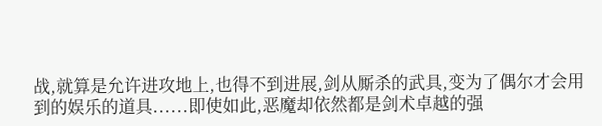战,就算是允许进攻地上,也得不到进展,剑从厮杀的武具,变为了偶尔才会用到的娱乐的道具......即使如此,恶魔却依然都是剑术卓越的强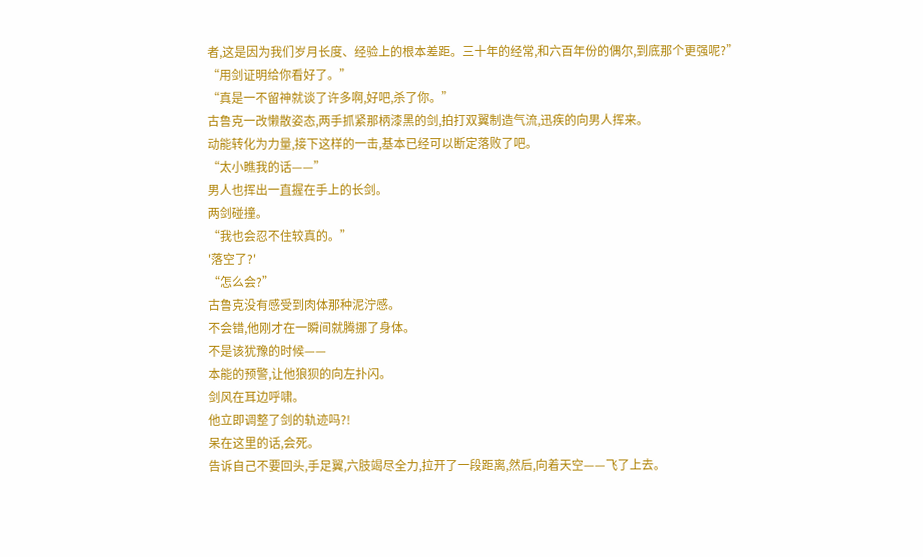者,这是因为我们岁月长度、经验上的根本差距。三十年的经常,和六百年份的偶尔,到底那个更强呢?”
“用剑证明给你看好了。”
“真是一不留神就谈了许多啊,好吧,杀了你。”
古鲁克一改懒散姿态,两手抓紧那柄漆黑的剑,拍打双翼制造气流,迅疾的向男人挥来。
动能转化为力量,接下这样的一击,基本已经可以断定落败了吧。
“太小瞧我的话——”
男人也挥出一直握在手上的长剑。
两剑碰撞。
“我也会忍不住较真的。”
'落空了?'
“怎么会?”
古鲁克没有感受到肉体那种泥泞感。
不会错,他刚才在一瞬间就腾挪了身体。
不是该犹豫的时候——
本能的预警,让他狼狈的向左扑闪。
剑风在耳边呼啸。
他立即调整了剑的轨迹吗?!
呆在这里的话,会死。
告诉自己不要回头,手足翼,六肢竭尽全力,拉开了一段距离,然后,向着天空——飞了上去。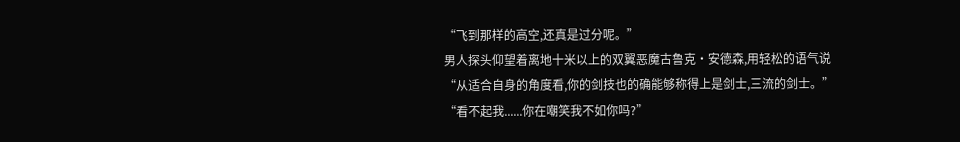“飞到那样的高空,还真是过分呢。”
男人探头仰望着离地十米以上的双翼恶魔古鲁克·安德森,用轻松的语气说
“从适合自身的角度看,你的剑技也的确能够称得上是剑士,三流的剑士。”
“看不起我......你在嘲笑我不如你吗?”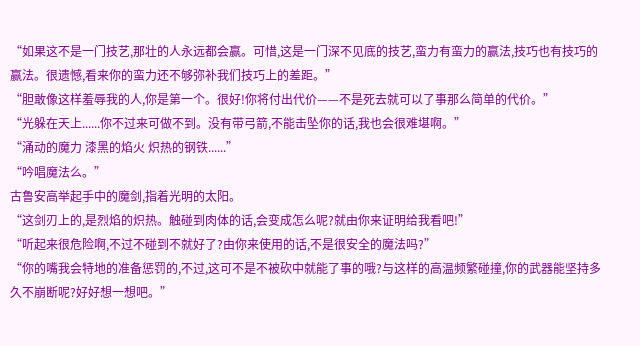“如果这不是一门技艺,那壮的人永远都会赢。可惜,这是一门深不见底的技艺,蛮力有蛮力的赢法,技巧也有技巧的赢法。很遗憾,看来你的蛮力还不够弥补我们技巧上的差距。”
“胆敢像这样羞辱我的人,你是第一个。很好!你将付出代价——不是死去就可以了事那么简单的代价。”
“光躲在天上......你不过来可做不到。没有带弓箭,不能击坠你的话,我也会很难堪啊。”
“涌动的魔力 漆黑的焰火 炽热的钢铁......”
“吟唱魔法么。”
古鲁安高举起手中的魔剑,指着光明的太阳。
“这剑刃上的,是烈焰的炽热。触碰到肉体的话,会变成怎么呢?就由你来证明给我看吧!”
“听起来很危险啊,不过不碰到不就好了?由你来使用的话,不是很安全的魔法吗?”
“你的嘴我会特地的准备惩罚的,不过,这可不是不被砍中就能了事的哦?与这样的高温频繁碰撞,你的武器能坚持多久不崩断呢?好好想一想吧。”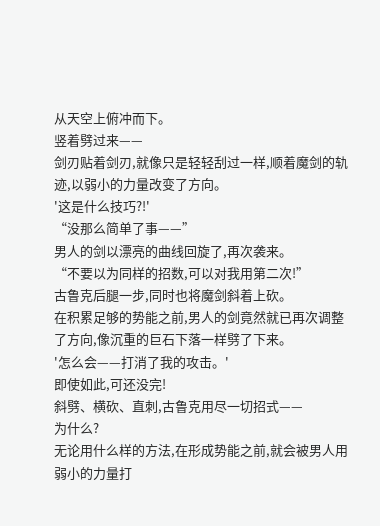从天空上俯冲而下。
竖着劈过来——
剑刃贴着剑刃,就像只是轻轻刮过一样,顺着魔剑的轨迹,以弱小的力量改变了方向。
'这是什么技巧?!'
“没那么简单了事——”
男人的剑以漂亮的曲线回旋了,再次袭来。
“不要以为同样的招数,可以对我用第二次!”
古鲁克后腿一步,同时也将魔剑斜着上砍。
在积累足够的势能之前,男人的剑竟然就已再次调整了方向,像沉重的巨石下落一样劈了下来。
'怎么会——打消了我的攻击。'
即使如此,可还没完!
斜劈、横砍、直刺,古鲁克用尽一切招式——
为什么?
无论用什么样的方法,在形成势能之前,就会被男人用弱小的力量打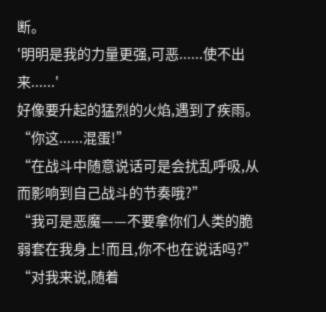断。
'明明是我的力量更强,可恶......使不出来......'
好像要升起的猛烈的火焰,遇到了疾雨。
“你这......混蛋!”
“在战斗中随意说话可是会扰乱呼吸,从而影响到自己战斗的节奏哦?”
“我可是恶魔——不要拿你们人类的脆弱套在我身上!而且,你不也在说话吗?”
“对我来说,随着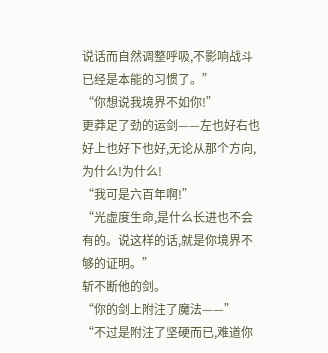说话而自然调整呼吸,不影响战斗已经是本能的习惯了。”
“你想说我境界不如你!”
更莽足了劲的运剑——左也好右也好上也好下也好,无论从那个方向,为什么!为什么!
“我可是六百年啊!”
“光虚度生命,是什么长进也不会有的。说这样的话,就是你境界不够的证明。”
斩不断他的剑。
“你的剑上附注了魔法——”
“不过是附注了坚硬而已,难道你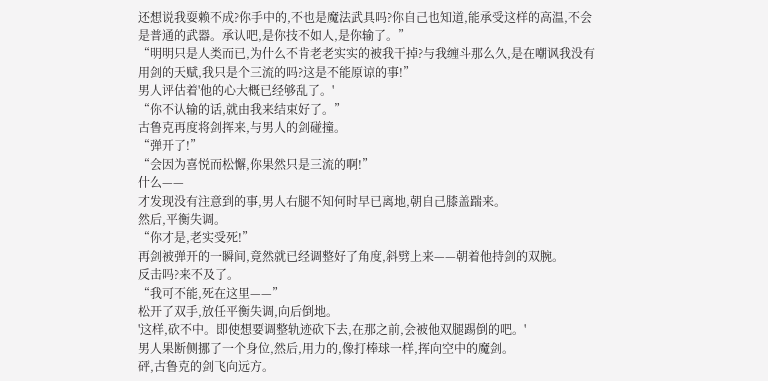还想说我耍赖不成?你手中的,不也是魔法武具吗?你自己也知道,能承受这样的高温,不会是普通的武器。承认吧,是你技不如人,是你输了。”
“明明只是人类而已,为什么不肯老老实实的被我干掉?与我缠斗那么久,是在嘲讽我没有用剑的天赋,我只是个三流的吗?这是不能原谅的事!”
男人评估着'他的心大概已经够乱了。'
“你不认输的话,就由我来结束好了。”
古鲁克再度将剑挥来,与男人的剑碰撞。
“弹开了!”
“会因为喜悦而松懈,你果然只是三流的啊!”
什么——
才发现没有注意到的事,男人右腿不知何时早已离地,朝自己膝盖踹来。
然后,平衡失调。
“你才是,老实受死!”
再剑被弹开的一瞬间,竟然就已经调整好了角度,斜劈上来——朝着他持剑的双腕。
反击吗?来不及了。
“我可不能,死在这里——”
松开了双手,放任平衡失调,向后倒地。
'这样,砍不中。即使想要调整轨迹砍下去,在那之前,会被他双腿踢倒的吧。'
男人果断侧挪了一个身位,然后,用力的,像打棒球一样,挥向空中的魔剑。
砰,古鲁克的剑飞向远方。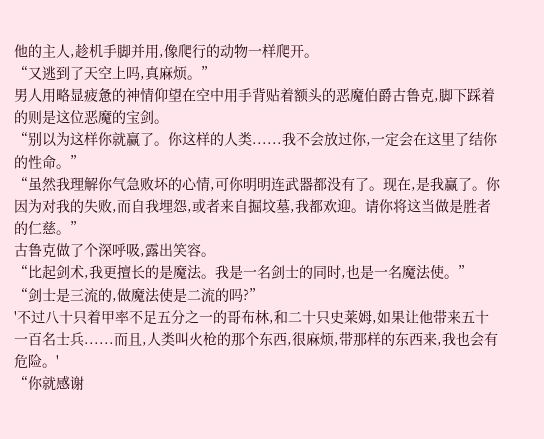他的主人,趁机手脚并用,像爬行的动物一样爬开。
“又逃到了天空上吗,真麻烦。”
男人用略显疲惫的神情仰望在空中用手背贴着额头的恶魔伯爵古鲁克,脚下踩着的则是这位恶魔的宝剑。
“别以为这样你就赢了。你这样的人类......我不会放过你,一定会在这里了结你的性命。”
“虽然我理解你气急败坏的心情,可你明明连武器都没有了。现在,是我赢了。你因为对我的失败,而自我埋怨,或者来自掘坟墓,我都欢迎。请你将这当做是胜者的仁慈。”
古鲁克做了个深呼吸,露出笑容。
“比起剑术,我更擅长的是魔法。我是一名剑士的同时,也是一名魔法使。”
“剑士是三流的,做魔法使是二流的吗?”
'不过八十只着甲率不足五分之一的哥布林,和二十只史莱姆,如果让他带来五十一百名士兵......而且,人类叫火枪的那个东西,很麻烦,带那样的东西来,我也会有危险。'
“你就感谢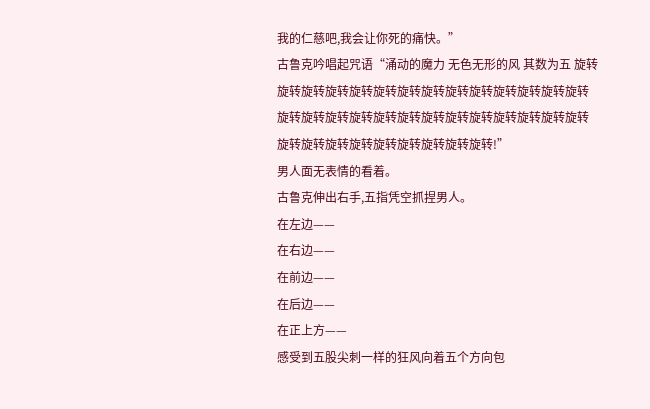我的仁慈吧,我会让你死的痛快。”
古鲁克吟唱起咒语“涌动的魔力 无色无形的风 其数为五 旋转旋转旋转旋转旋转旋转旋转旋转旋转旋转旋转旋转旋转旋转旋转旋转旋转旋转旋转旋转旋转旋转旋转旋转旋转旋转旋转旋转旋转旋转旋转旋转旋转旋转旋转旋转!”
男人面无表情的看着。
古鲁克伸出右手,五指凭空抓捏男人。
在左边——
在右边——
在前边——
在后边——
在正上方——
感受到五股尖刺一样的狂风向着五个方向包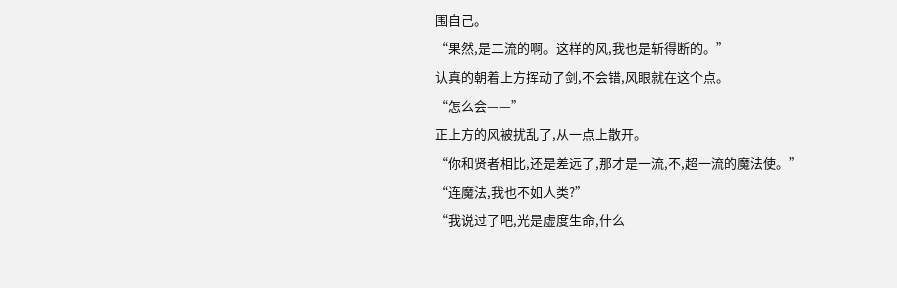围自己。
“果然,是二流的啊。这样的风,我也是斩得断的。”
认真的朝着上方挥动了剑,不会错,风眼就在这个点。
“怎么会——”
正上方的风被扰乱了,从一点上散开。
“你和贤者相比,还是差远了,那才是一流,不,超一流的魔法使。”
“连魔法,我也不如人类?”
“我说过了吧,光是虚度生命,什么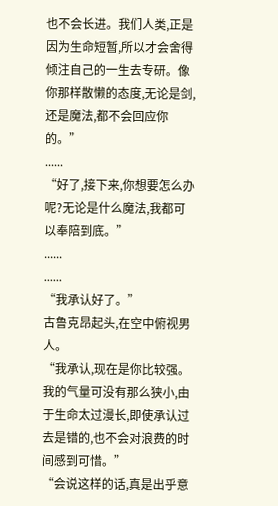也不会长进。我们人类,正是因为生命短暂,所以才会舍得倾注自己的一生去专研。像你那样散懒的态度,无论是剑,还是魔法,都不会回应你的。”
......
“好了,接下来,你想要怎么办呢?无论是什么魔法,我都可以奉陪到底。”
......
......
“我承认好了。”
古鲁克昂起头,在空中俯视男人。
“我承认,现在是你比较强。我的气量可没有那么狭小,由于生命太过漫长,即使承认过去是错的,也不会对浪费的时间感到可惜。”
“会说这样的话,真是出乎意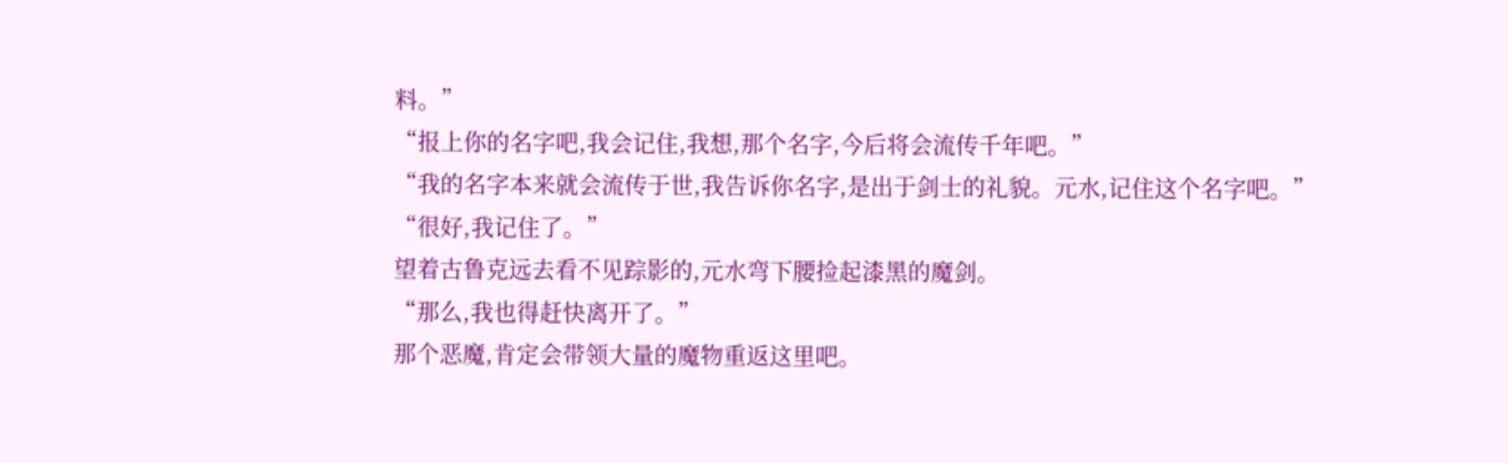料。”
“报上你的名字吧,我会记住,我想,那个名字,今后将会流传千年吧。”
“我的名字本来就会流传于世,我告诉你名字,是出于剑士的礼貌。元水,记住这个名字吧。”
“很好,我记住了。”
望着古鲁克远去看不见踪影的,元水弯下腰捡起漆黑的魔剑。
“那么,我也得赶快离开了。”
那个恶魔,肯定会带领大量的魔物重返这里吧。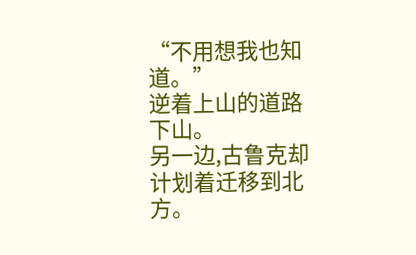“不用想我也知道。”
逆着上山的道路下山。
另一边,古鲁克却计划着迁移到北方。